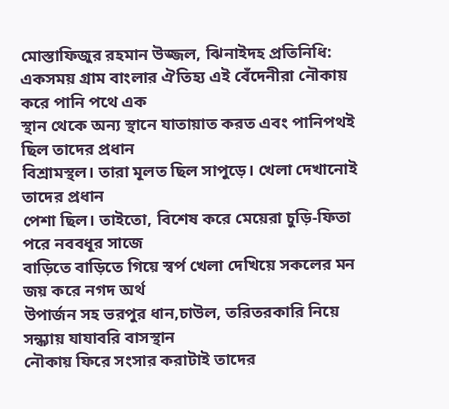মোস্তাফিজুর রহমান উজ্জল, ঝিনাইদহ প্রতিনিধি:
একসময় গ্রাম বাংলার ঐতিহ্য এই বেঁদেনীরা নৌকায় করে পানি পথে এক
স্থান থেকে অন্য স্থানে যাতায়াত করত এবং পানিপথই ছিল তাদের প্রধান
বিশ্রামস্থল। তারা মূলত ছিল সাপুড়ে। খেলা দেখানোই তাদের প্রধান
পেশা ছিল। তাইতো, বিশেষ করে মেয়েরা চুড়ি-ফিতা পরে নববধূর সাজে
বাড়িতে বাড়িতে গিয়ে স্বর্প খেলা দেখিয়ে সকলের মন জয় করে নগদ অর্থ
উপার্জন সহ ভরপুর ধান,চাউল, তরিতরকারি নিয়ে সন্ধ্যায় যাযাবরি বাসস্থান
নৌকায় ফিরে সংসার করাটাই তাদের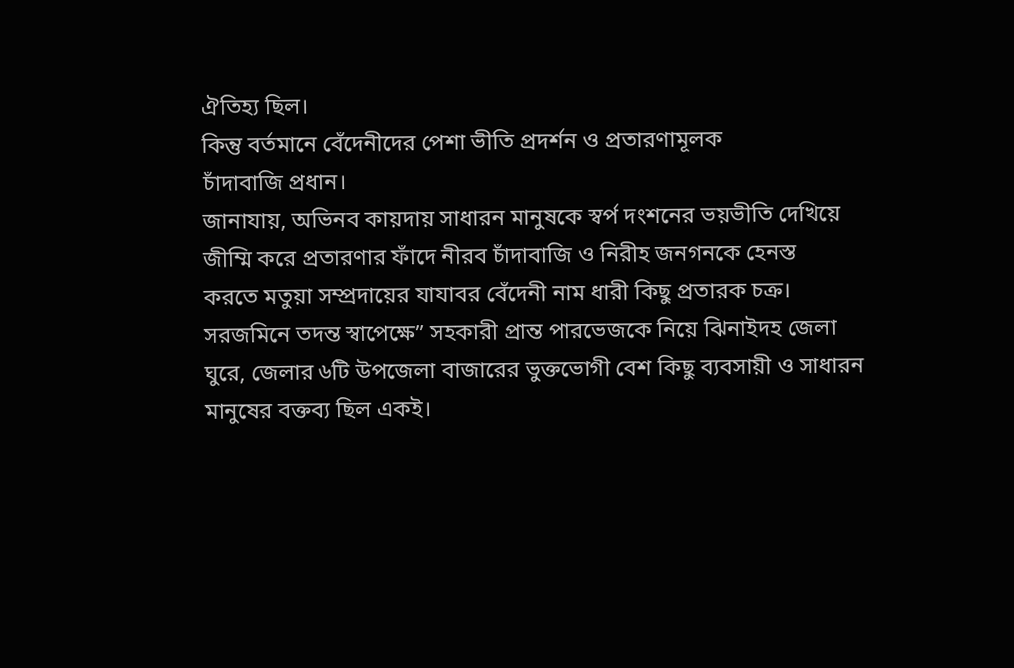ঐতিহ্য ছিল।
কিন্তু বর্তমানে বেঁদেনীদের পেশা ভীতি প্রদর্শন ও প্রতারণামূলক
চাঁদাবাজি প্রধান।
জানাযায়, অভিনব কায়দায় সাধারন মানুষকে স্বর্প দংশনের ভয়ভীতি দেখিয়ে
জীম্মি করে প্রতারণার ফাঁদে নীরব চাঁদাবাজি ও নিরীহ জনগনকে হেনস্ত
করতে মতুয়া সম্প্রদায়ের যাযাবর বেঁদেনী নাম ধারী কিছু প্রতারক চক্র।
সরজমিনে তদন্ত স্বাপেক্ষে” সহকারী প্রান্ত পারভেজকে নিয়ে ঝিনাইদহ জেলা
ঘুরে, জেলার ৬টি উপজেলা বাজারের ভুক্তভোগী বেশ কিছু ব্যবসায়ী ও সাধারন
মানুষের বক্তব্য ছিল একই।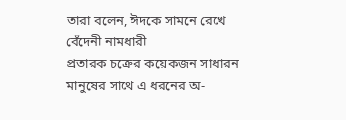তারা বলেন, ঈদকে সামনে রেখে বেঁদেনী নামধারী
প্রতারক চক্রের কয়েকজন সাধারন মানুষের সাথে এ ধরনের অ-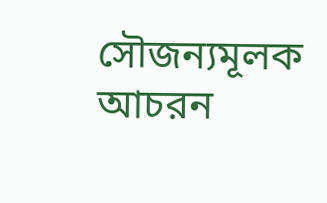সৌজন্যমূলক
আচরন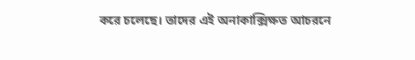করে চলেছে। তাদের এই অনাকাক্সিক্ষত আচরনে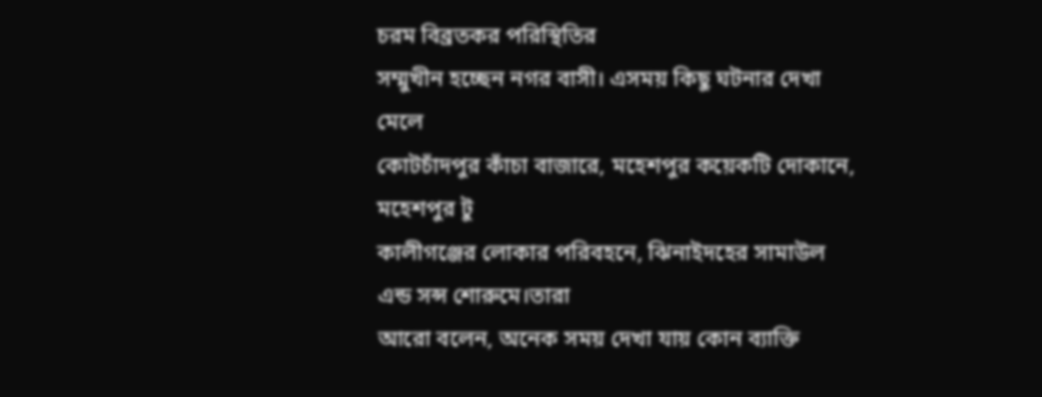চরম বিব্রতকর পরিস্থিতির
সম্মুখীন হচ্ছেন নগর বাসী। এসময় কিছু ঘটনার দেখা মেলে
কোটচাঁদপুর কাঁচা বাজারে, মহেশপুর কয়েকটি দোকানে, মহেশপুর টু
কালীগঞ্জের লোকার পরিবহনে, ঝিনাইদহের সামাউল এন্ড সন্স শোরুমে।তারা
আরো বলেন, অনেক সময় দেখা যায় কোন ব্যাক্তি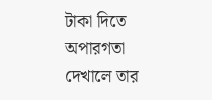টাকা দিতে অপারগতা
দেখালে তার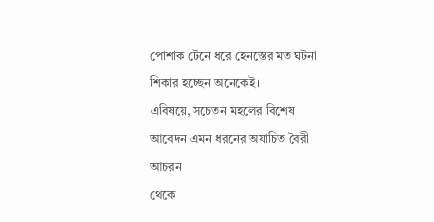পোশাক টেনে ধরে হেনস্তের মত ঘটনা শিকার হচ্ছেন অনেকেই।
এবিষয়ে, সচেতন মহলের বিশেষ আবেদন এমন ধরনের অযাচিত বৈরী আচরন
থেকে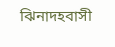ঝিনাদহবাসী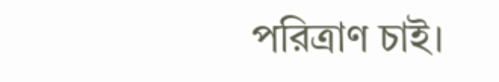পরিত্রাণ চাই।